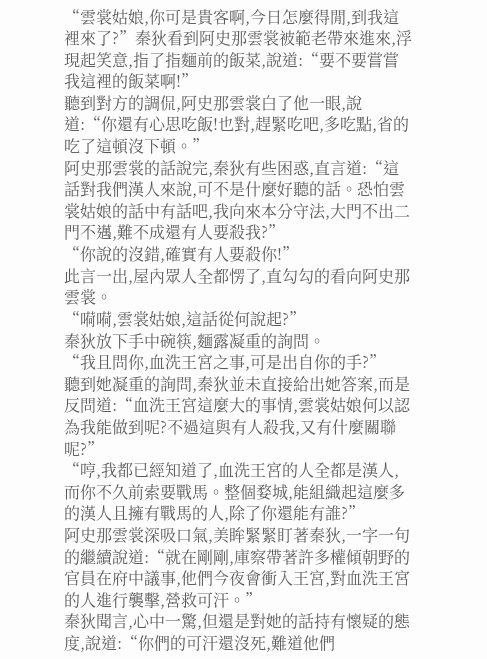“雲裳姑娘,你可是貴客啊,今日怎麼得閒,到我這裡來了?”秦狄看到阿史那雲裳被範老帶來進來,浮現起笑意,指了指麵前的飯菜,說道:“要不要嘗嘗我這裡的飯菜啊!”
聽到對方的調侃,阿史那雲裳白了他一眼,說道:“你還有心思吃飯!也對,趕緊吃吧,多吃點,省的吃了這頓沒下頓。”
阿史那雲裳的話說完,秦狄有些困惑,直言道:“這話對我們漢人來說,可不是什麼好聽的話。恐怕雲裳姑娘的話中有話吧,我向來本分守法,大門不出二門不邁,難不成還有人要殺我?”
“你說的沒錯,確實有人要殺你!”
此言一出,屋內眾人全都愣了,直勾勾的看向阿史那雲裳。
“嗬嗬,雲裳姑娘,這話從何說起?”
秦狄放下手中碗筷,麵露凝重的詢問。
“我且問你,血洗王宮之事,可是出自你的手?”
聽到她凝重的詢問,秦狄並未直接給出她答案,而是反問道:“血洗王宮這麼大的事情,雲裳姑娘何以認為我能做到呢?不過這與有人殺我,又有什麼關聯呢?”
“哼,我都已經知道了,血洗王宮的人全都是漢人,而你不久前索要戰馬。整個婺城,能組織起這麼多的漢人且擁有戰馬的人,除了你還能有誰?”
阿史那雲裳深吸口氣,美眸緊緊盯著秦狄,一字一句的繼續說道:“就在剛剛,庫察帶著許多權傾朝野的官員在府中議事,他們今夜會衝入王宮,對血洗王宮的人進行襲擊,營救可汗。”
秦狄聞言,心中一驚,但還是對她的話持有懷疑的態度,說道:“你們的可汗還沒死,難道他們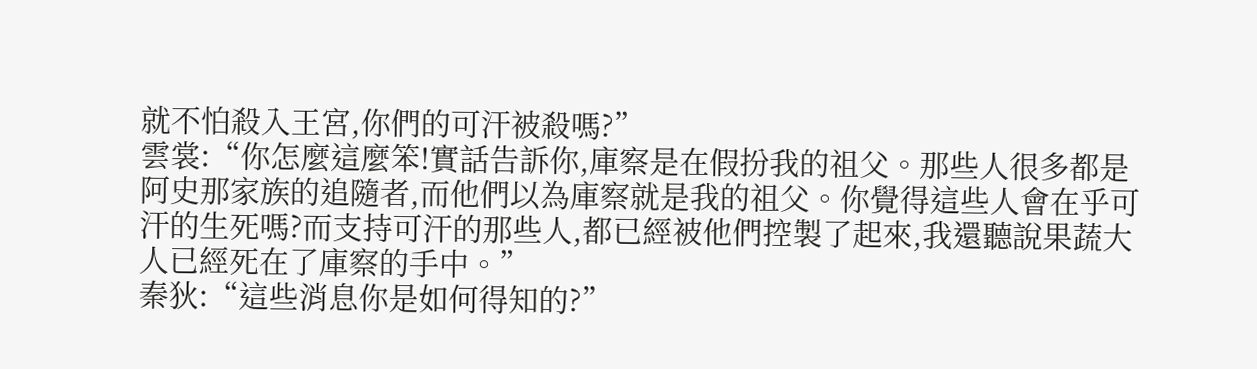就不怕殺入王宮,你們的可汗被殺嗎?”
雲裳:“你怎麼這麼笨!實話告訴你,庫察是在假扮我的祖父。那些人很多都是阿史那家族的追隨者,而他們以為庫察就是我的祖父。你覺得這些人會在乎可汗的生死嗎?而支持可汗的那些人,都已經被他們控製了起來,我還聽說果蔬大人已經死在了庫察的手中。”
秦狄:“這些消息你是如何得知的?”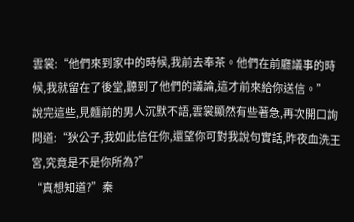雲裳:“他們來到家中的時候,我前去奉茶。他們在前廳議事的時候,我就留在了後堂,聽到了他們的議論,這才前來給你送信。”
說完這些,見麵前的男人沉默不語,雲裳顯然有些著急,再次開口詢問道:“狄公子,我如此信任你,還望你可對我說句實話,昨夜血洗王宮,究竟是不是你所為?”
“真想知道?”秦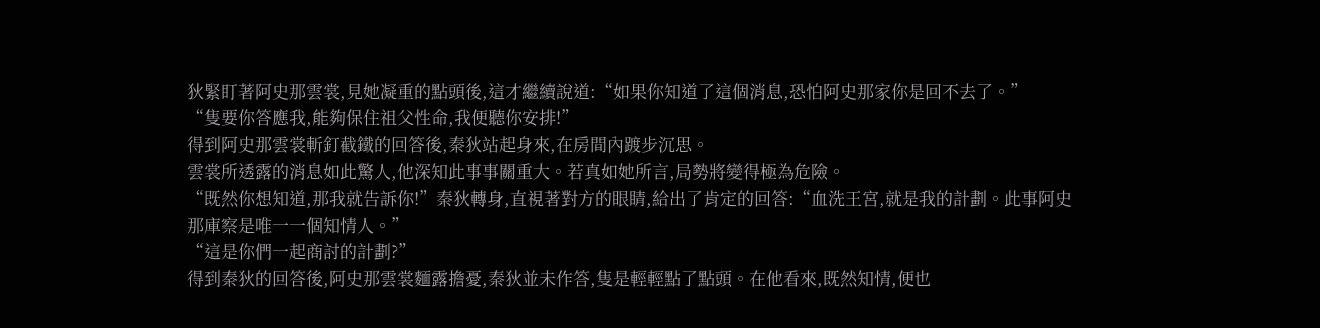狄緊盯著阿史那雲裳,見她凝重的點頭後,這才繼續說道:“如果你知道了這個消息,恐怕阿史那家你是回不去了。”
“隻要你答應我,能夠保住祖父性命,我便聽你安排!”
得到阿史那雲裳斬釘截鐵的回答後,秦狄站起身來,在房間內踱步沉思。
雲裳所透露的消息如此驚人,他深知此事事關重大。若真如她所言,局勢將變得極為危險。
“既然你想知道,那我就告訴你!”秦狄轉身,直視著對方的眼睛,給出了肯定的回答:“血洗王宮,就是我的計劃。此事阿史那庫察是唯一一個知情人。”
“這是你們一起商討的計劃?”
得到秦狄的回答後,阿史那雲裳麵露擔憂,秦狄並未作答,隻是輕輕點了點頭。在他看來,既然知情,便也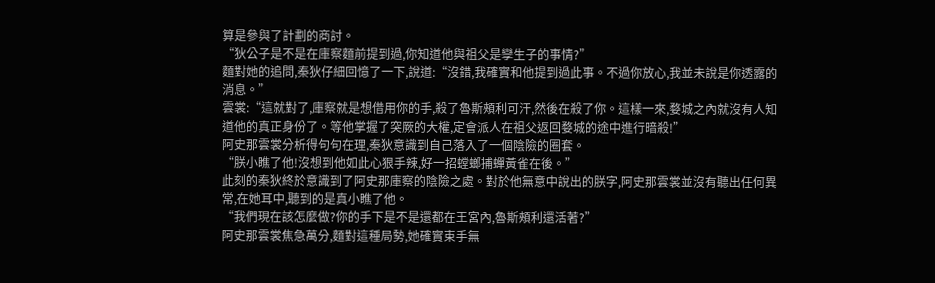算是參與了計劃的商討。
“狄公子是不是在庫察麵前提到過,你知道他與祖父是孿生子的事情?”
麵對她的追問,秦狄仔細回憶了一下,說道:“沒錯,我確實和他提到過此事。不過你放心,我並未說是你透露的消息。”
雲裳:“這就對了,庫察就是想借用你的手,殺了魯斯頰利可汗,然後在殺了你。這樣一來,婺城之內就沒有人知道他的真正身份了。等他掌握了突厥的大權,定會派人在祖父返回婺城的途中進行暗殺!”
阿史那雲裳分析得句句在理,秦狄意識到自己落入了一個陰險的圈套。
“朕小瞧了他!沒想到他如此心狠手辣,好一招螳螂捕蟬黃雀在後。”
此刻的秦狄終於意識到了阿史那庫察的陰險之處。對於他無意中說出的朕字,阿史那雲裳並沒有聽出任何異常,在她耳中,聽到的是真小瞧了他。
“我們現在該怎麼做?你的手下是不是還都在王宮內,魯斯頰利還活著?”
阿史那雲裳焦急萬分,麵對這種局勢,她確實束手無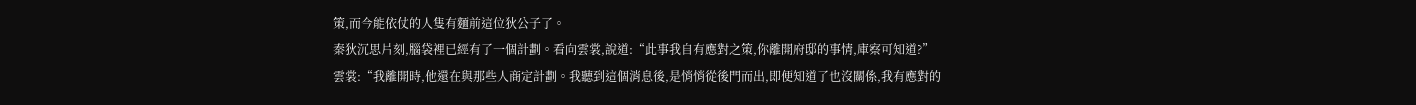策,而今能依仗的人隻有麵前這位狄公子了。
秦狄沉思片刻,腦袋裡已經有了一個計劃。看向雲裳,說道:“此事我自有應對之策,你離開府邸的事情,庫察可知道?”
雲裳:“我離開時,他還在與那些人商定計劃。我聽到這個消息後,是悄悄從後門而出,即便知道了也沒關係,我有應對的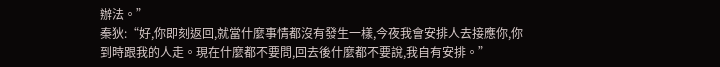辦法。”
秦狄:“好,你即刻返回,就當什麼事情都沒有發生一樣,今夜我會安排人去接應你,你到時跟我的人走。現在什麼都不要問,回去後什麼都不要說,我自有安排。”